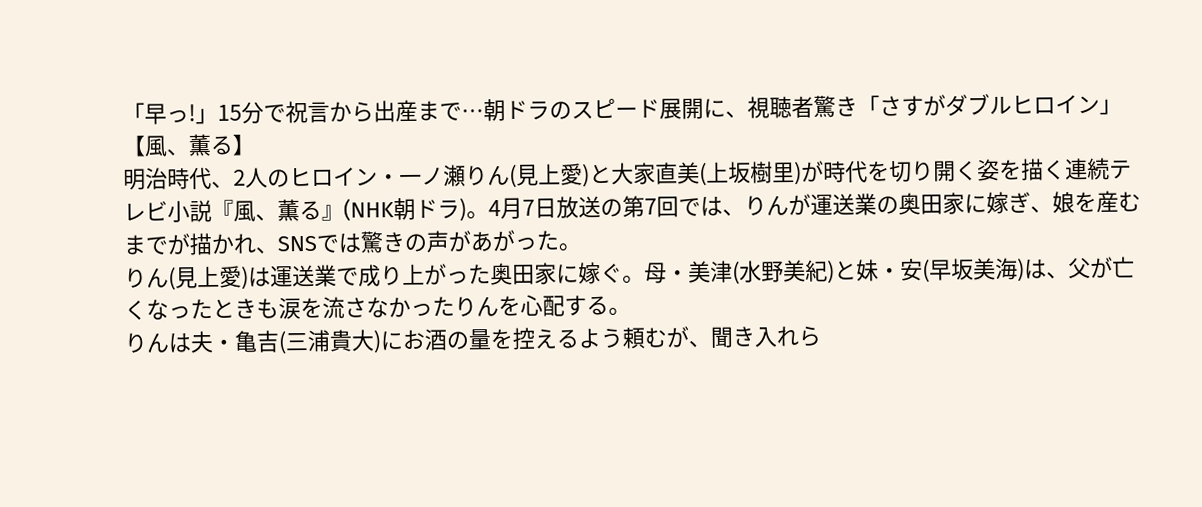「早っ!」15分で祝言から出産まで…朝ドラのスピード展開に、視聴者驚き「さすがダブルヒロイン」【風、薫る】
明治時代、2人のヒロイン・一ノ瀬りん(見上愛)と大家直美(上坂樹里)が時代を切り開く姿を描く連続テレビ小説『風、薫る』(NHK朝ドラ)。4月7日放送の第7回では、りんが運送業の奥田家に嫁ぎ、娘を産むまでが描かれ、SNSでは驚きの声があがった。
りん(見上愛)は運送業で成り上がった奥田家に嫁ぐ。母・美津(水野美紀)と妹・安(早坂美海)は、父が亡くなったときも涙を流さなかったりんを心配する。
りんは夫・亀吉(三浦貴大)にお酒の量を控えるよう頼むが、聞き入れら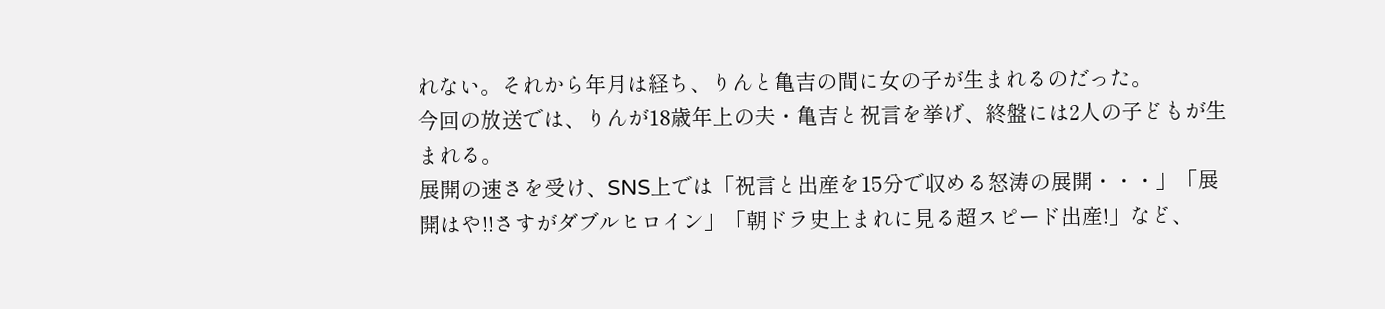れない。それから年月は経ち、りんと亀吉の間に女の子が生まれるのだった。
今回の放送では、りんが18歳年上の夫・亀吉と祝言を挙げ、終盤には2人の子どもが生まれる。
展開の速さを受け、SNS上では「祝言と出産を15分で収める怒涛の展開・・・」「展開はや!!さすがダブルヒロイン」「朝ドラ史上まれに見る超スピード出産!」など、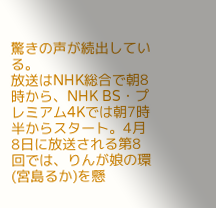驚きの声が続出している。
放送はNHK総合で朝8時から、NHK BS・プレミアム4Kでは朝7時半からスタート。4月8日に放送される第8回では、りんが娘の環(宮島るか)を懸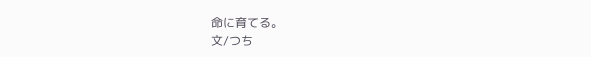命に育てる。
文/つち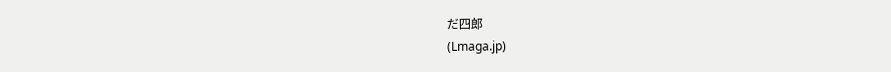だ四郎
(Lmaga.jp)